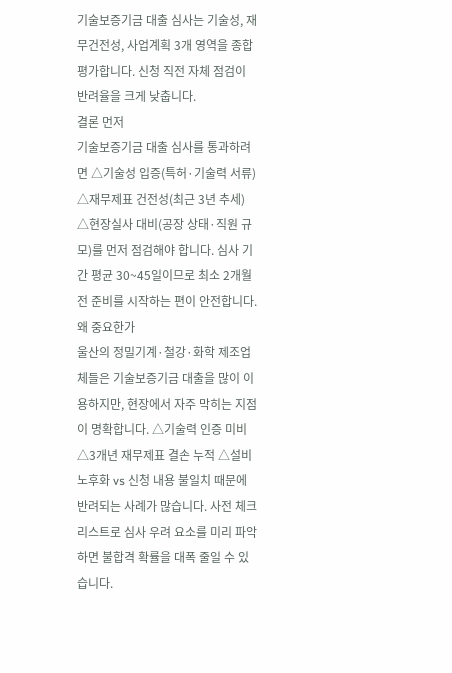기술보증기금 대출 심사는 기술성, 재무건전성, 사업계획 3개 영역을 종합 평가합니다. 신청 직전 자체 점검이 반려율을 크게 낮춥니다.
결론 먼저
기술보증기금 대출 심사를 통과하려면 △기술성 입증(특허·기술력 서류) △재무제표 건전성(최근 3년 추세) △현장실사 대비(공장 상태·직원 규모)를 먼저 점검해야 합니다. 심사 기간 평균 30~45일이므로 최소 2개월 전 준비를 시작하는 편이 안전합니다.
왜 중요한가
울산의 정밀기계·철강·화학 제조업체들은 기술보증기금 대출을 많이 이용하지만, 현장에서 자주 막히는 지점이 명확합니다. △기술력 인증 미비 △3개년 재무제표 결손 누적 △설비 노후화 vs 신청 내용 불일치 때문에 반려되는 사례가 많습니다. 사전 체크리스트로 심사 우려 요소를 미리 파악하면 불합격 확률을 대폭 줄일 수 있습니다.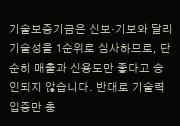기술보증기금은 신보·기보와 달리 기술성을 1순위로 심사하므로, 단순히 매출과 신용도만 좋다고 승인되지 않습니다. 반대로 기술력 입증만 충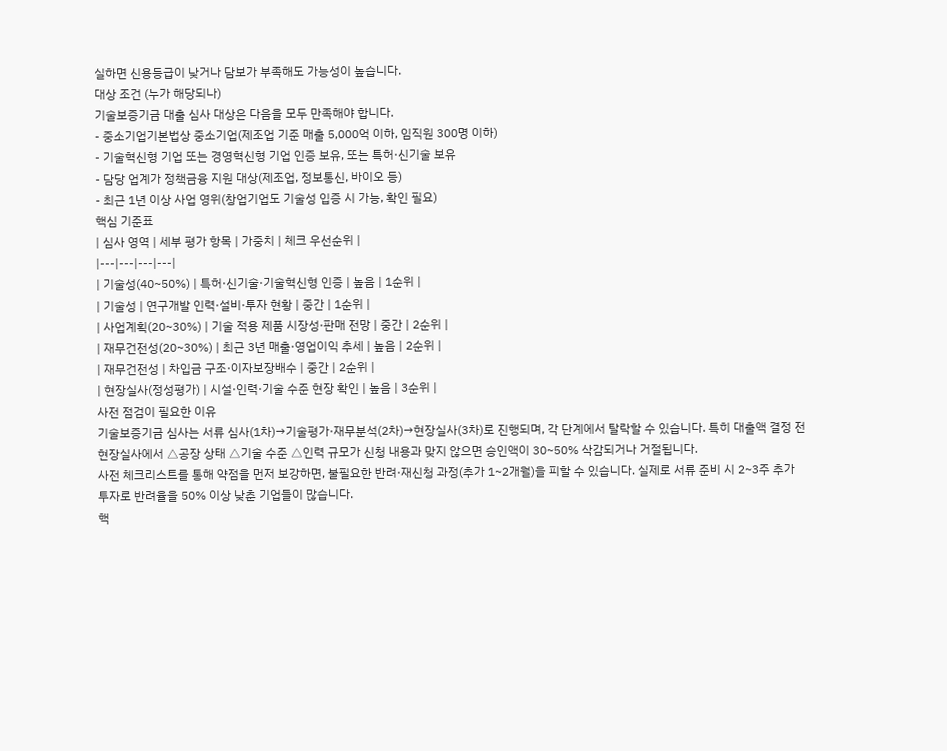실하면 신용등급이 낮거나 담보가 부족해도 가능성이 높습니다.
대상 조건 (누가 해당되나)
기술보증기금 대출 심사 대상은 다음을 모두 만족해야 합니다.
- 중소기업기본법상 중소기업(제조업 기준 매출 5,000억 이하, 임직원 300명 이하)
- 기술혁신형 기업 또는 경영혁신형 기업 인증 보유, 또는 특허·신기술 보유
- 담당 업계가 정책금융 지원 대상(제조업, 정보통신, 바이오 등)
- 최근 1년 이상 사업 영위(창업기업도 기술성 입증 시 가능, 확인 필요)
핵심 기준표
| 심사 영역 | 세부 평가 항목 | 가중치 | 체크 우선순위 |
|---|---|---|---|
| 기술성(40~50%) | 특허·신기술·기술혁신형 인증 | 높음 | 1순위 |
| 기술성 | 연구개발 인력·설비·투자 현황 | 중간 | 1순위 |
| 사업계획(20~30%) | 기술 적용 제품 시장성·판매 전망 | 중간 | 2순위 |
| 재무건전성(20~30%) | 최근 3년 매출·영업이익 추세 | 높음 | 2순위 |
| 재무건전성 | 차입금 구조·이자보장배수 | 중간 | 2순위 |
| 현장실사(정성평가) | 시설·인력·기술 수준 현장 확인 | 높음 | 3순위 |
사전 점검이 필요한 이유
기술보증기금 심사는 서류 심사(1차)→기술평가·재무분석(2차)→현장실사(3차)로 진행되며, 각 단계에서 탈락할 수 있습니다. 특히 대출액 결정 전 현장실사에서 △공장 상태 △기술 수준 △인력 규모가 신청 내용과 맞지 않으면 승인액이 30~50% 삭감되거나 거절됩니다.
사전 체크리스트를 통해 약점을 먼저 보강하면, 불필요한 반려·재신청 과정(추가 1~2개월)을 피할 수 있습니다. 실제로 서류 준비 시 2~3주 추가 투자로 반려율을 50% 이상 낮춘 기업들이 많습니다.
핵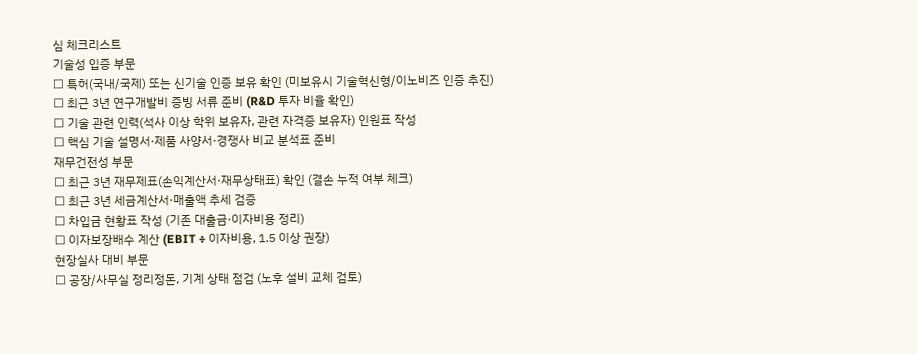심 체크리스트
기술성 입증 부문
☐ 특허(국내/국제) 또는 신기술 인증 보유 확인 (미보유시 기술혁신형/이노비즈 인증 추진)
☐ 최근 3년 연구개발비 증빙 서류 준비 (R&D 투자 비율 확인)
☐ 기술 관련 인력(석사 이상 학위 보유자, 관련 자격증 보유자) 인원표 작성
☐ 핵심 기술 설명서·제품 사양서·경쟁사 비교 분석표 준비
재무건전성 부문
☐ 최근 3년 재무제표(손익계산서·재무상태표) 확인 (결손 누적 여부 체크)
☐ 최근 3년 세금계산서·매출액 추세 검증
☐ 차입금 현황표 작성 (기존 대출금·이자비용 정리)
☐ 이자보장배수 계산 (EBIT ÷ 이자비용, 1.5 이상 권장)
현장실사 대비 부문
☐ 공장/사무실 정리정돈, 기계 상태 점검 (노후 설비 교체 검토)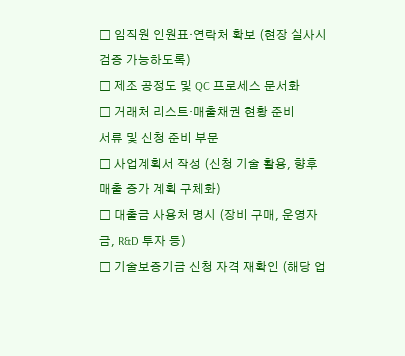☐ 임직원 인원표·연락처 확보 (현장 실사시 검증 가능하도록)
☐ 제조 공정도 및 QC 프로세스 문서화
☐ 거래처 리스트·매출채권 현황 준비
서류 및 신청 준비 부문
☐ 사업계획서 작성 (신청 기술 활용, 향후 매출 증가 계획 구체화)
☐ 대출금 사용처 명시 (장비 구매, 운영자금, R&D 투자 등)
☐ 기술보증기금 신청 자격 재확인 (해당 업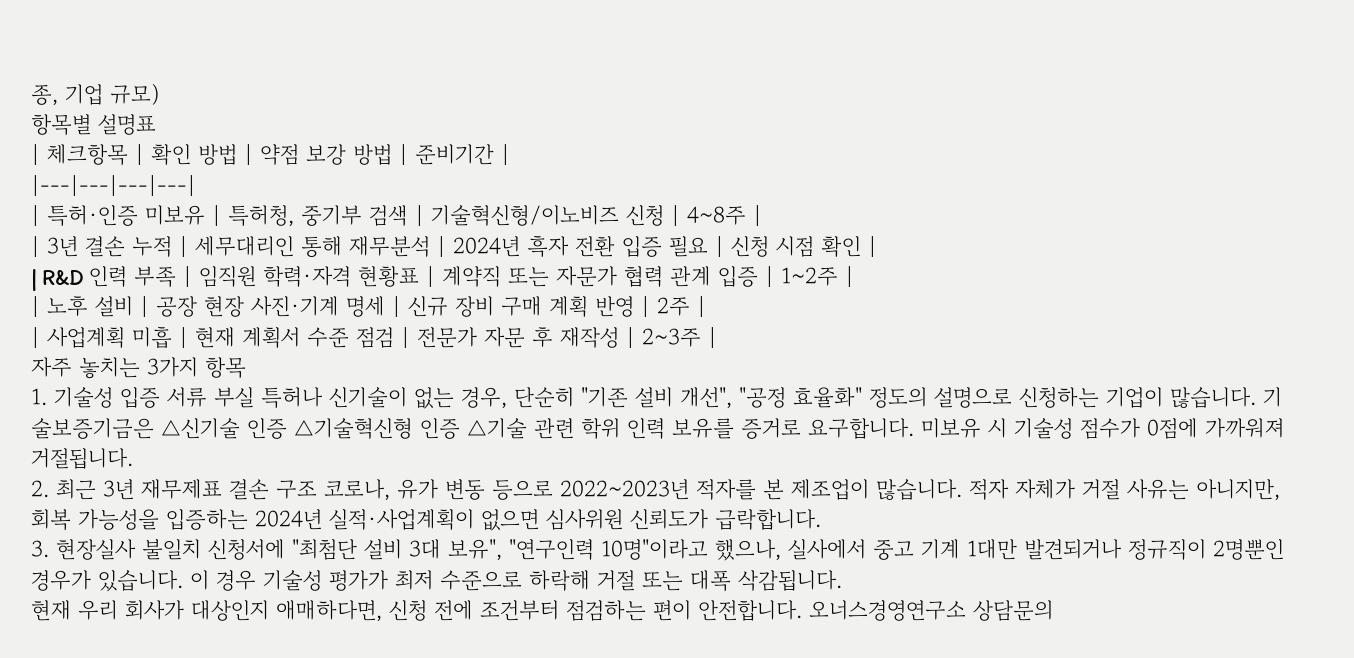종, 기업 규모)
항목별 설명표
| 체크항목 | 확인 방법 | 약점 보강 방법 | 준비기간 |
|---|---|---|---|
| 특허·인증 미보유 | 특허청, 중기부 검색 | 기술혁신형/이노비즈 신청 | 4~8주 |
| 3년 결손 누적 | 세무대리인 통해 재무분석 | 2024년 흑자 전환 입증 필요 | 신청 시점 확인 |
| R&D 인력 부족 | 임직원 학력·자격 현황표 | 계약직 또는 자문가 협력 관계 입증 | 1~2주 |
| 노후 설비 | 공장 현장 사진·기계 명세 | 신규 장비 구매 계획 반영 | 2주 |
| 사업계획 미흡 | 현재 계획서 수준 점검 | 전문가 자문 후 재작성 | 2~3주 |
자주 놓치는 3가지 항목
1. 기술성 입증 서류 부실 특허나 신기술이 없는 경우, 단순히 "기존 설비 개선", "공정 효율화" 정도의 설명으로 신청하는 기업이 많습니다. 기술보증기금은 △신기술 인증 △기술혁신형 인증 △기술 관련 학위 인력 보유를 증거로 요구합니다. 미보유 시 기술성 점수가 0점에 가까워져 거절됩니다.
2. 최근 3년 재무제표 결손 구조 코로나, 유가 변동 등으로 2022~2023년 적자를 본 제조업이 많습니다. 적자 자체가 거절 사유는 아니지만, 회복 가능성을 입증하는 2024년 실적·사업계획이 없으면 심사위원 신뢰도가 급락합니다.
3. 현장실사 불일치 신청서에 "최첨단 설비 3대 보유", "연구인력 10명"이라고 했으나, 실사에서 중고 기계 1대만 발견되거나 정규직이 2명뿐인 경우가 있습니다. 이 경우 기술성 평가가 최저 수준으로 하락해 거절 또는 대폭 삭감됩니다.
현재 우리 회사가 대상인지 애매하다면, 신청 전에 조건부터 점검하는 편이 안전합니다. 오너스경영연구소 상담문의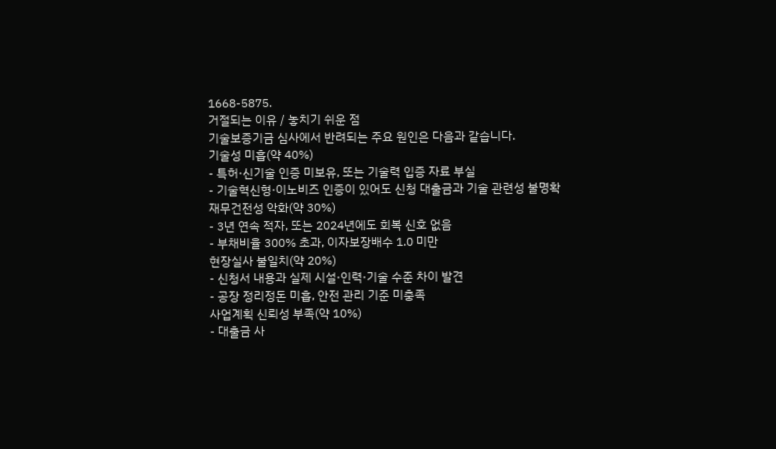1668-5875.
거절되는 이유 / 놓치기 쉬운 점
기술보증기금 심사에서 반려되는 주요 원인은 다음과 같습니다.
기술성 미흡(약 40%)
- 특허·신기술 인증 미보유, 또는 기술력 입증 자료 부실
- 기술혁신형·이노비즈 인증이 있어도 신청 대출금과 기술 관련성 불명확
재무건전성 악화(약 30%)
- 3년 연속 적자, 또는 2024년에도 회복 신호 없음
- 부채비율 300% 초과, 이자보장배수 1.0 미만
현장실사 불일치(약 20%)
- 신청서 내용과 실제 시설·인력·기술 수준 차이 발견
- 공장 정리정돈 미흡, 안전 관리 기준 미충족
사업계획 신뢰성 부족(약 10%)
- 대출금 사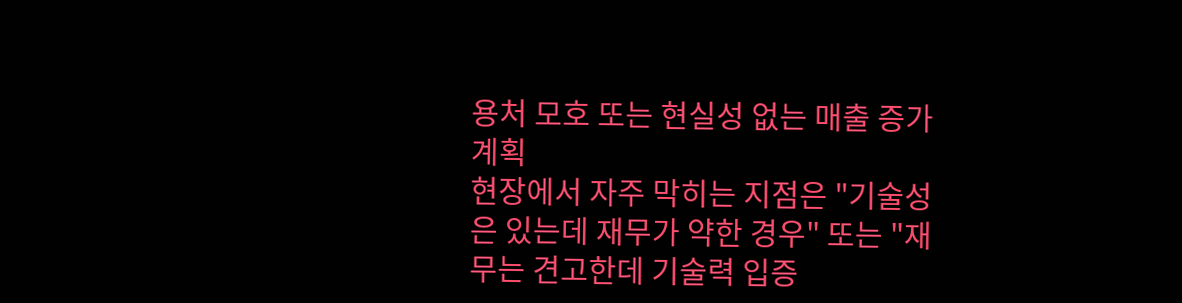용처 모호 또는 현실성 없는 매출 증가 계획
현장에서 자주 막히는 지점은 "기술성은 있는데 재무가 약한 경우" 또는 "재무는 견고한데 기술력 입증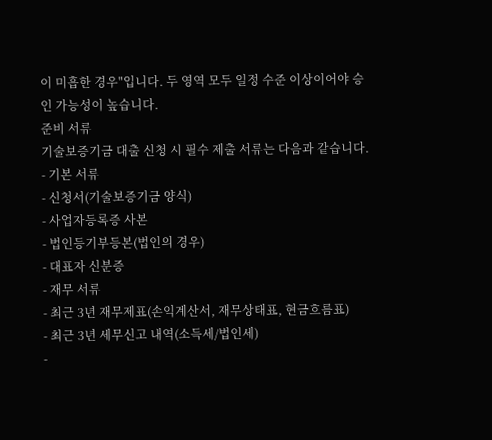이 미흡한 경우"입니다. 두 영역 모두 일정 수준 이상이어야 승인 가능성이 높습니다.
준비 서류
기술보증기금 대출 신청 시 필수 제출 서류는 다음과 같습니다.
- 기본 서류
- 신청서(기술보증기금 양식)
- 사업자등록증 사본
- 법인등기부등본(법인의 경우)
- 대표자 신분증
- 재무 서류
- 최근 3년 재무제표(손익계산서, 재무상태표, 현금흐름표)
- 최근 3년 세무신고 내역(소득세/법인세)
-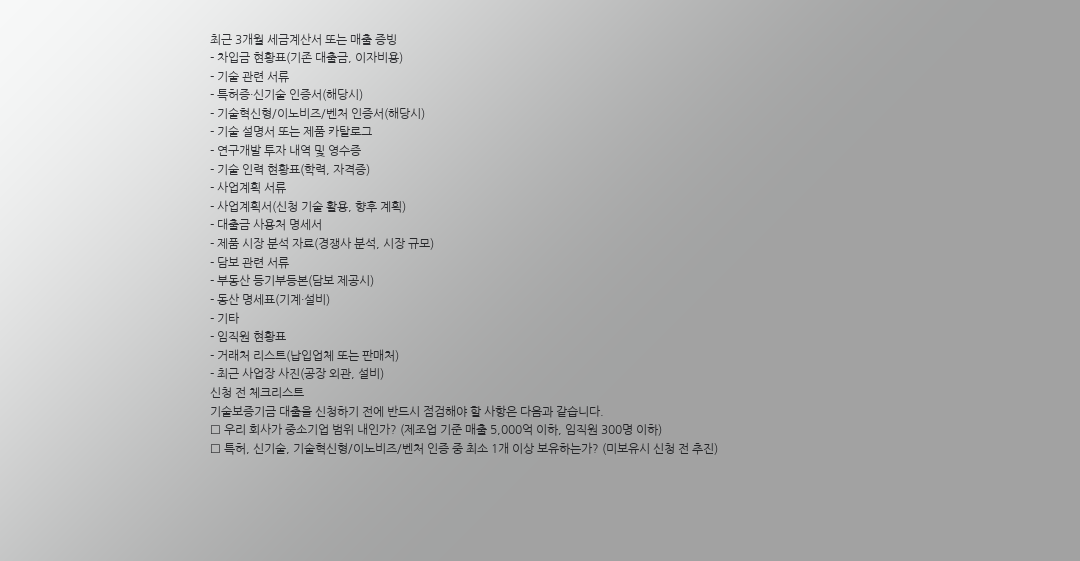최근 3개월 세금계산서 또는 매출 증빙
- 차입금 현황표(기존 대출금, 이자비용)
- 기술 관련 서류
- 특허증·신기술 인증서(해당시)
- 기술혁신형/이노비즈/벤처 인증서(해당시)
- 기술 설명서 또는 제품 카탈로그
- 연구개발 투자 내역 및 영수증
- 기술 인력 현황표(학력, 자격증)
- 사업계획 서류
- 사업계획서(신청 기술 활용, 향후 계획)
- 대출금 사용처 명세서
- 제품 시장 분석 자료(경쟁사 분석, 시장 규모)
- 담보 관련 서류
- 부동산 등기부등본(담보 제공시)
- 동산 명세표(기계·설비)
- 기타
- 임직원 현황표
- 거래처 리스트(납입업체 또는 판매처)
- 최근 사업장 사진(공장 외관, 설비)
신청 전 체크리스트
기술보증기금 대출을 신청하기 전에 반드시 점검해야 할 사항은 다음과 같습니다.
☐ 우리 회사가 중소기업 범위 내인가? (제조업 기준 매출 5,000억 이하, 임직원 300명 이하)
☐ 특허, 신기술, 기술혁신형/이노비즈/벤처 인증 중 최소 1개 이상 보유하는가? (미보유시 신청 전 추진)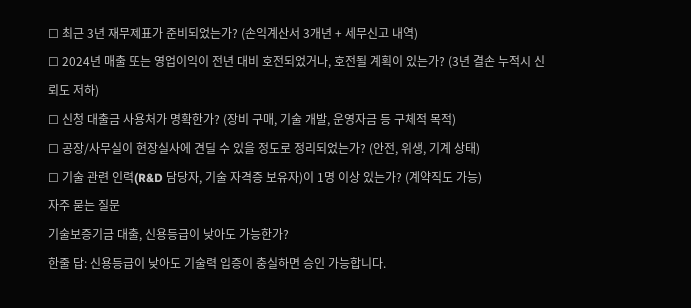☐ 최근 3년 재무제표가 준비되었는가? (손익계산서 3개년 + 세무신고 내역)
☐ 2024년 매출 또는 영업이익이 전년 대비 호전되었거나, 호전될 계획이 있는가? (3년 결손 누적시 신뢰도 저하)
☐ 신청 대출금 사용처가 명확한가? (장비 구매, 기술 개발, 운영자금 등 구체적 목적)
☐ 공장/사무실이 현장실사에 견딜 수 있을 정도로 정리되었는가? (안전, 위생, 기계 상태)
☐ 기술 관련 인력(R&D 담당자, 기술 자격증 보유자)이 1명 이상 있는가? (계약직도 가능)
자주 묻는 질문
기술보증기금 대출, 신용등급이 낮아도 가능한가?
한줄 답: 신용등급이 낮아도 기술력 입증이 충실하면 승인 가능합니다.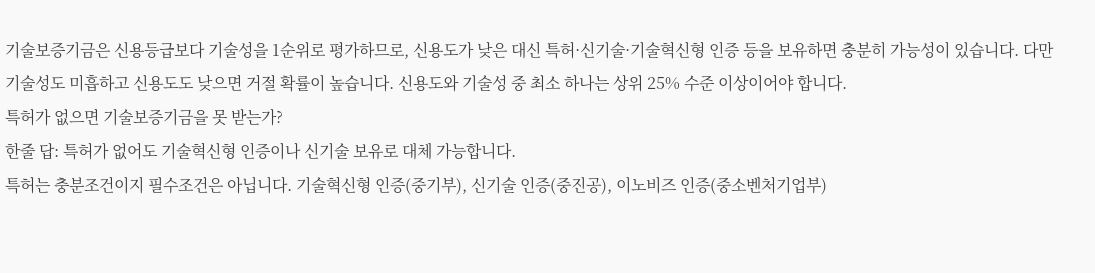기술보증기금은 신용등급보다 기술성을 1순위로 평가하므로, 신용도가 낮은 대신 특허·신기술·기술혁신형 인증 등을 보유하면 충분히 가능성이 있습니다. 다만 기술성도 미흡하고 신용도도 낮으면 거절 확률이 높습니다. 신용도와 기술성 중 최소 하나는 상위 25% 수준 이상이어야 합니다.
특허가 없으면 기술보증기금을 못 받는가?
한줄 답: 특허가 없어도 기술혁신형 인증이나 신기술 보유로 대체 가능합니다.
특허는 충분조건이지 필수조건은 아닙니다. 기술혁신형 인증(중기부), 신기술 인증(중진공), 이노비즈 인증(중소벤처기업부)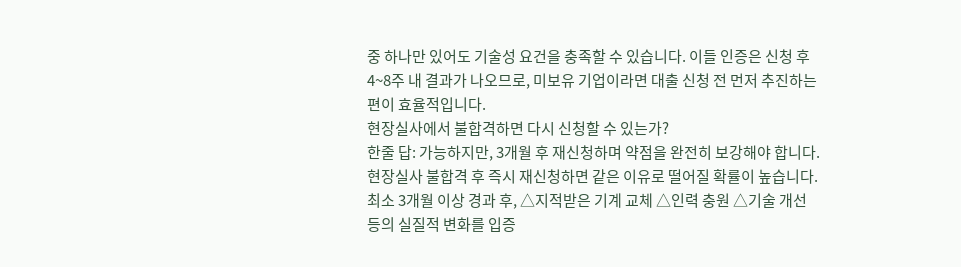중 하나만 있어도 기술성 요건을 충족할 수 있습니다. 이들 인증은 신청 후 4~8주 내 결과가 나오므로, 미보유 기업이라면 대출 신청 전 먼저 추진하는 편이 효율적입니다.
현장실사에서 불합격하면 다시 신청할 수 있는가?
한줄 답: 가능하지만, 3개월 후 재신청하며 약점을 완전히 보강해야 합니다.
현장실사 불합격 후 즉시 재신청하면 같은 이유로 떨어질 확률이 높습니다. 최소 3개월 이상 경과 후, △지적받은 기계 교체 △인력 충원 △기술 개선 등의 실질적 변화를 입증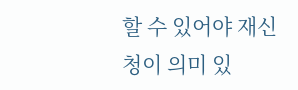할 수 있어야 재신청이 의미 있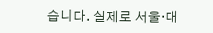습니다. 실제로 서울·대